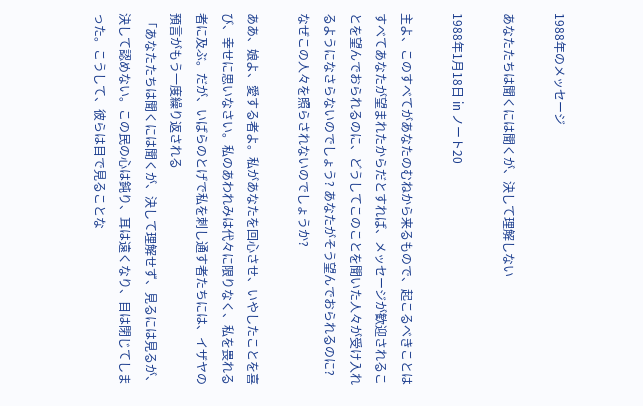1988年のメッセージ

あなたたちは聞くには聞くが、決して理解しない

1988年1月18日 in ノート20

主よ、このすべてがあなたのむねから来るもので、起こるべきことはすべてあなたが望まれたからだとすれば、メッセージが歓迎されることを望んでおられるのに、どうしてこのことを聞いた人々が受け入れるようになさらないのでしょう? あなたがそう望んでおられるのに? なぜこの人々を照らされないのでしょうか?

ああ、娘よ、愛する者よ。私があなたを回心させ、いやしたことを喜び、幸せに思いなさい。私のあわれみは代々に限りなく、私を畏れる者に及ぶ。だが、いばらのとげで私を刺し通す者たちには、イザヤの預言がもう一度繰り返される
 「あなたたちは聞くには聞くが、決して理解せず、見るには見るが、決して認めない。この民の心は鈍り、耳は遠くなり、目は閉じてしまった。こうして、彼らは目で見ることな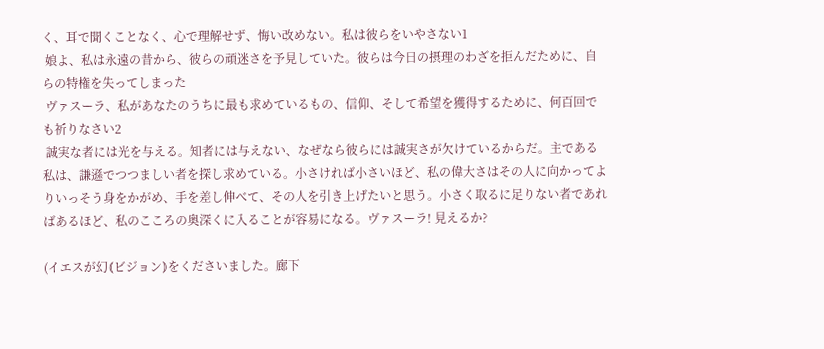く、耳で聞くことなく、心で理解せず、悔い改めない。私は彼らをいやさない1
 娘よ、私は永遠の昔から、彼らの頑迷さを予見していた。彼らは今日の摂理のわざを拒んだために、自らの特権を失ってしまった
 ヴァスーラ、私があなたのうちに最も求めているもの、信仰、そして希望を獲得するために、何百回でも祈りなさい2
 誠実な者には光を与える。知者には与えない、なぜなら彼らには誠実さが欠けているからだ。主である私は、謙遜でつつましい者を探し求めている。小さければ小さいほど、私の偉大さはその人に向かってよりいっそう身をかがめ、手を差し伸べて、その人を引き上げたいと思う。小さく取るに足りない者であればあるほど、私のこころの奥深くに入ることが容易になる。ヴァスーラ! 見えるか?

(イエスが幻⦅ビジョン⦆をくださいました。廊下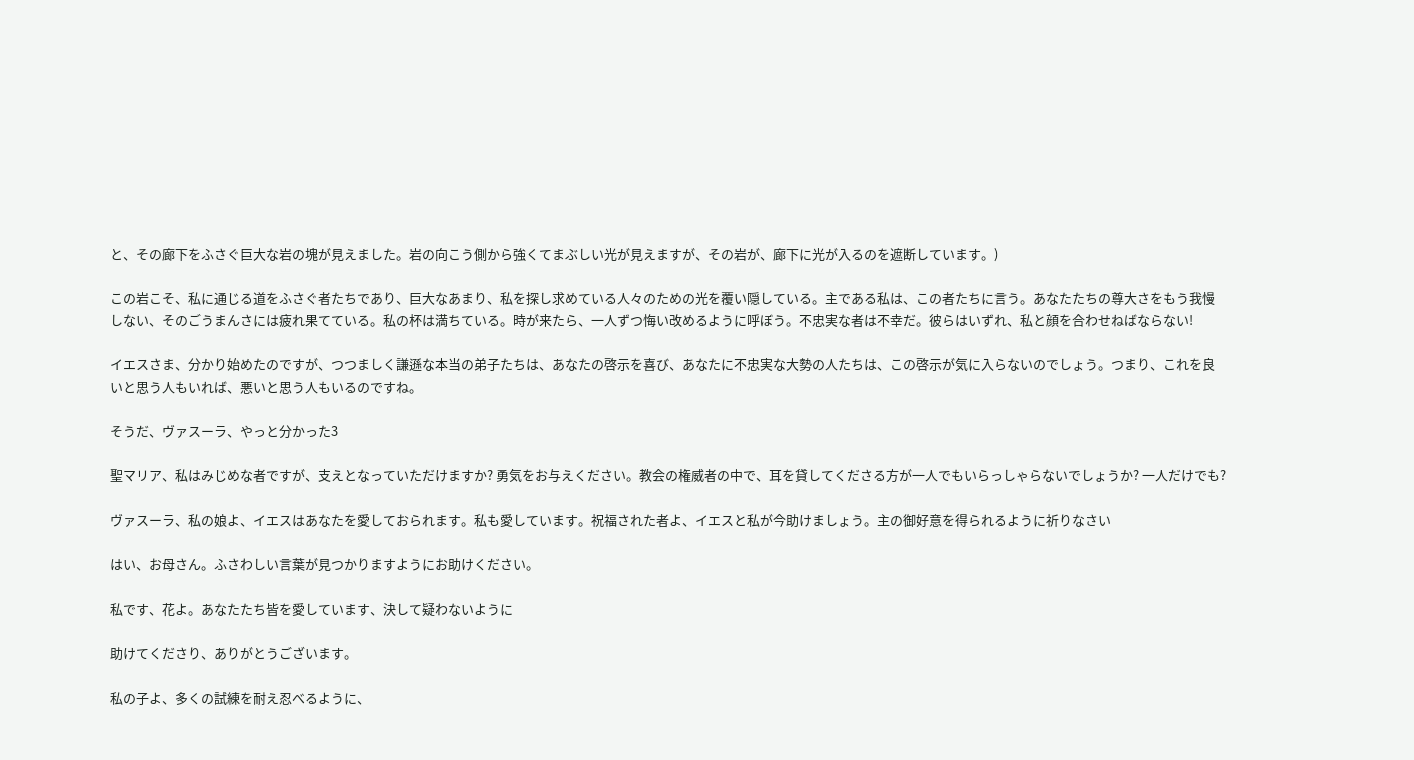と、その廊下をふさぐ巨大な岩の塊が見えました。岩の向こう側から強くてまぶしい光が見えますが、その岩が、廊下に光が入るのを遮断しています。)

この岩こそ、私に通じる道をふさぐ者たちであり、巨大なあまり、私を探し求めている人々のための光を覆い隠している。主である私は、この者たちに言う。あなたたちの尊大さをもう我慢しない、そのごうまんさには疲れ果てている。私の杯は満ちている。時が来たら、一人ずつ悔い改めるように呼ぼう。不忠実な者は不幸だ。彼らはいずれ、私と顔を合わせねばならない!

イエスさま、分かり始めたのですが、つつましく謙遜な本当の弟子たちは、あなたの啓示を喜び、あなたに不忠実な大勢の人たちは、この啓示が気に入らないのでしょう。つまり、これを良いと思う人もいれば、悪いと思う人もいるのですね。

そうだ、ヴァスーラ、やっと分かった3

聖マリア、私はみじめな者ですが、支えとなっていただけますか? 勇気をお与えください。教会の権威者の中で、耳を貸してくださる方が一人でもいらっしゃらないでしょうか? 一人だけでも?

ヴァスーラ、私の娘よ、イエスはあなたを愛しておられます。私も愛しています。祝福された者よ、イエスと私が今助けましょう。主の御好意を得られるように祈りなさい

はい、お母さん。ふさわしい言葉が見つかりますようにお助けください。

私です、花よ。あなたたち皆を愛しています、決して疑わないように

助けてくださり、ありがとうございます。

私の子よ、多くの試練を耐え忍べるように、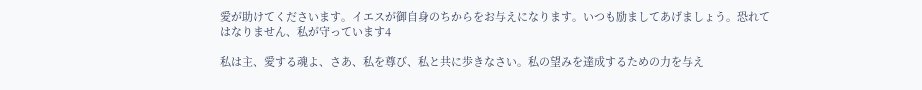愛が助けてくださいます。イエスが御自身のちからをお与えになります。いつも励ましてあげましょう。恐れてはなりません、私が守っています4

私は主、愛する魂よ、さあ、私を尊び、私と共に歩きなさい。私の望みを達成するための力を与え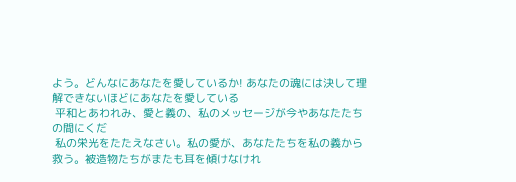よう。どんなにあなたを愛しているか! あなたの魂には決して理解できないほどにあなたを愛している
 平和とあわれみ、愛と義の、私のメッセージが今やあなたたちの間にくだ
 私の栄光をたたえなさい。私の愛が、あなたたちを私の義から救う。被造物たちがまたも耳を傾けなけれ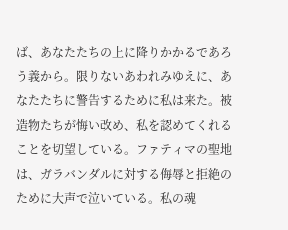ば、あなたたちの上に降りかかるであろう義から。限りないあわれみゆえに、あなたたちに警告するために私は来た。被造物たちが悔い改め、私を認めてくれることを切望している。ファティマの聖地は、ガラバンダルに対する侮辱と拒絶のために大声で泣いている。私の魂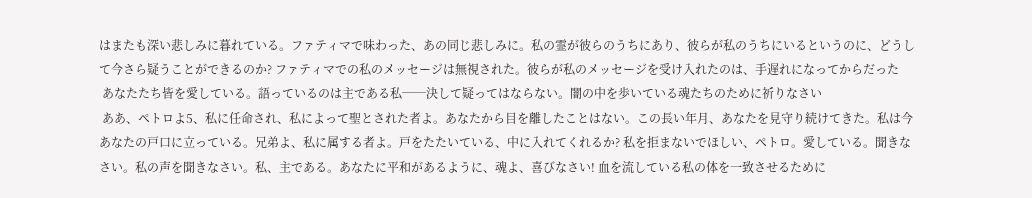はまたも深い悲しみに暮れている。ファティマで味わった、あの同じ悲しみに。私の霊が彼らのうちにあり、彼らが私のうちにいるというのに、どうして今さら疑うことができるのか? ファティマでの私のメッセージは無視された。彼らが私のメッセージを受け入れたのは、手遅れになってからだった
 あなたたち皆を愛している。語っているのは主である私──決して疑ってはならない。闇の中を歩いている魂たちのために祈りなさい
 ああ、ペトロよ5、私に任命され、私によって聖とされた者よ。あなたから目を離したことはない。この長い年月、あなたを見守り続けてきた。私は今あなたの戸口に立っている。兄弟よ、私に属する者よ。戸をたたいている、中に入れてくれるか? 私を拒まないでほしい、ペトロ。愛している。聞きなさい。私の声を聞きなさい。私、主である。あなたに平和があるように、魂よ、喜びなさい! 血を流している私の体を一致させるために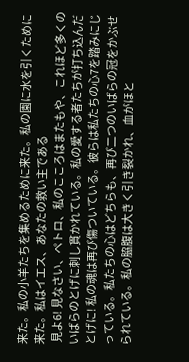来た。私の小羊たちを集めるために来た。私の園に水を引くために来た。私はイエス、あなたの救い主である
 見よ6! 見なさい、ペトロ、私のこころはまたもや、これほど多くのいばらのとげに刺し貫かれている。私の愛する者たちが打ち込んだとげに! 私の魂は再び傷ついている。彼らは私たちの心7を踏みにじっている。私たちの心はどちらも、再び二つのいばらの冠をかぶせられている。私の脇腹は大きく引き裂かれ、血がほと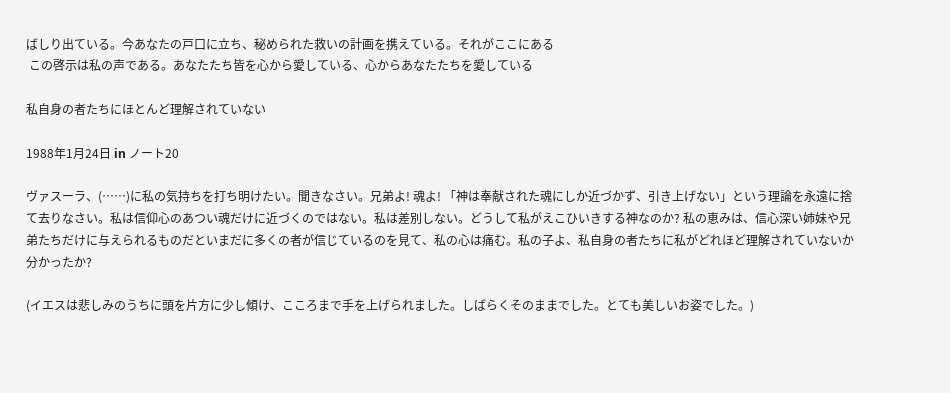ばしり出ている。今あなたの戸口に立ち、秘められた救いの計画を携えている。それがここにある
 この啓示は私の声である。あなたたち皆を心から愛している、心からあなたたちを愛している

私自身の者たちにほとんど理解されていない

1988年1月24日 in ノート20

ヴァスーラ、(……)に私の気持ちを打ち明けたい。聞きなさい。兄弟よ! 魂よ! 「神は奉献された魂にしか近づかず、引き上げない」という理論を永遠に捨て去りなさい。私は信仰心のあつい魂だけに近づくのではない。私は差別しない。どうして私がえこひいきする神なのか? 私の恵みは、信心深い姉妹や兄弟たちだけに与えられるものだといまだに多くの者が信じているのを見て、私の心は痛む。私の子よ、私自身の者たちに私がどれほど理解されていないか分かったか?

(イエスは悲しみのうちに頭を片方に少し傾け、こころまで手を上げられました。しばらくそのままでした。とても美しいお姿でした。)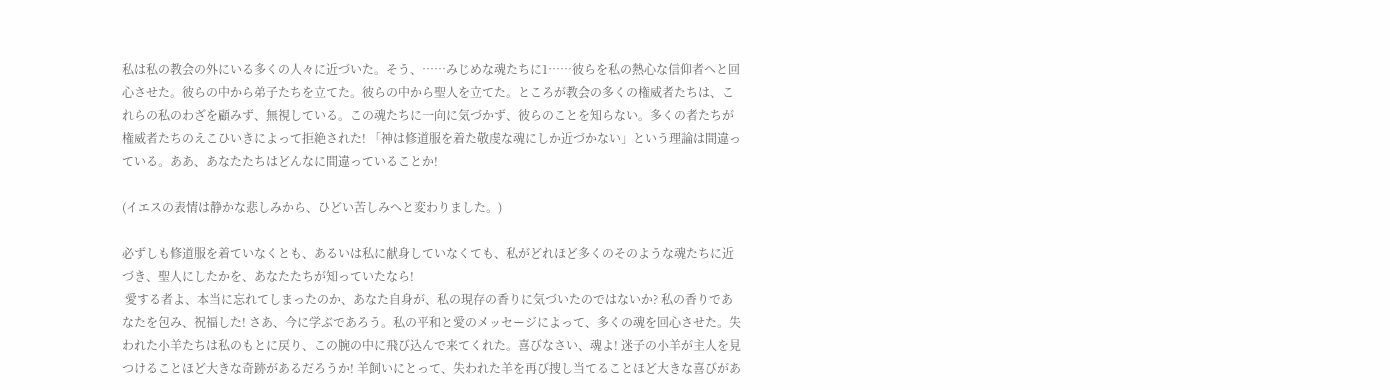私は私の教会の外にいる多くの人々に近づいた。そう、……みじめな魂たちに1……彼らを私の熱心な信仰者へと回心させた。彼らの中から弟子たちを立てた。彼らの中から聖人を立てた。ところが教会の多くの権威者たちは、これらの私のわざを顧みず、無視している。この魂たちに一向に気づかず、彼らのことを知らない。多くの者たちが権威者たちのえこひいきによって拒絶された! 「神は修道服を着た敬虔な魂にしか近づかない」という理論は間違っている。ああ、あなたたちはどんなに間違っていることか!

(イエスの表情は静かな悲しみから、ひどい苦しみへと変わりました。)

必ずしも修道服を着ていなくとも、あるいは私に献身していなくても、私がどれほど多くのそのような魂たちに近づき、聖人にしたかを、あなたたちが知っていたなら!
 愛する者よ、本当に忘れてしまったのか、あなた自身が、私の現存の香りに気づいたのではないか? 私の香りであなたを包み、祝福した! さあ、今に学ぶであろう。私の平和と愛のメッセージによって、多くの魂を回心させた。失われた小羊たちは私のもとに戻り、この腕の中に飛び込んで来てくれた。喜びなさい、魂よ! 迷子の小羊が主人を見つけることほど大きな奇跡があるだろうか! 羊飼いにとって、失われた羊を再び捜し当てることほど大きな喜びがあ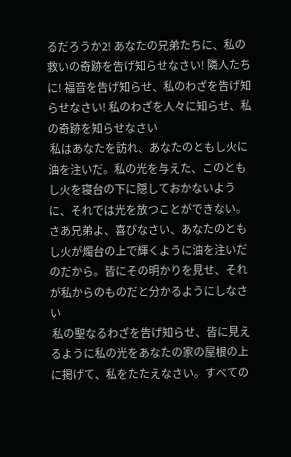るだろうか2! あなたの兄弟たちに、私の救いの奇跡を告げ知らせなさい! 隣人たちに! 福音を告げ知らせ、私のわざを告げ知らせなさい! 私のわざを人々に知らせ、私の奇跡を知らせなさい
 私はあなたを訪れ、あなたのともし火に油を注いだ。私の光を与えた、このともし火を寝台の下に隠しておかないように、それでは光を放つことができない。さあ兄弟よ、喜びなさい、あなたのともし火が燭台の上で輝くように油を注いだのだから。皆にその明かりを見せ、それが私からのものだと分かるようにしなさい
 私の聖なるわざを告げ知らせ、皆に見えるように私の光をあなたの家の屋根の上に掲げて、私をたたえなさい。すべての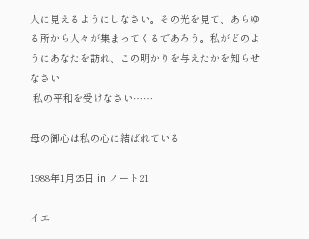人に見えるようにしなさい。その光を見て、あらゆる所から人々が集まってくるであろう。私がどのようにあなたを訪れ、この明かりを与えたかを知らせなさい
 私の平和を受けなさい……

母の御心は私の心に結ばれている

1988年1月25日 in ノート21

イエ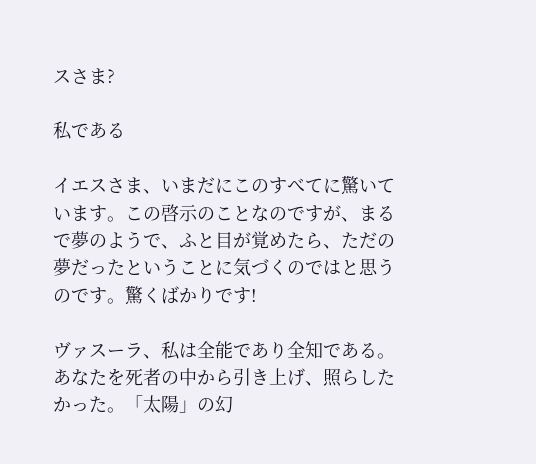スさま?

私である

イエスさま、いまだにこのすべてに驚いています。この啓示のことなのですが、まるで夢のようで、ふと目が覚めたら、ただの夢だったということに気づくのではと思うのです。驚くばかりです!

ヴァスーラ、私は全能であり全知である。あなたを死者の中から引き上げ、照らしたかった。「太陽」の幻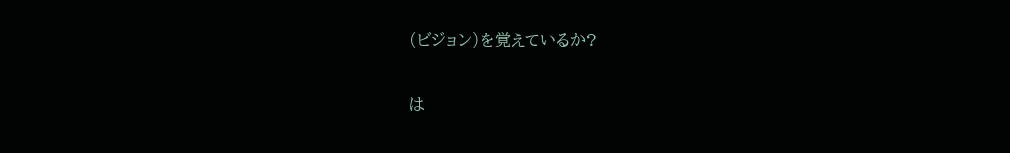(ビジョン)を覚えているか?

は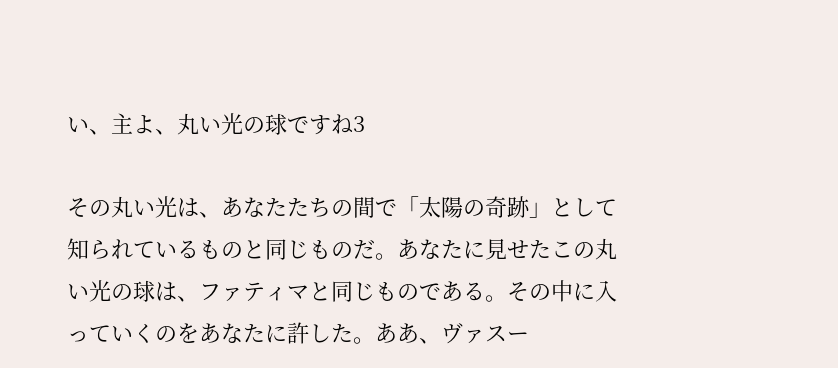い、主よ、丸い光の球ですね3

その丸い光は、あなたたちの間で「太陽の奇跡」として知られているものと同じものだ。あなたに見せたこの丸い光の球は、ファティマと同じものである。その中に入っていくのをあなたに許した。ああ、ヴァスー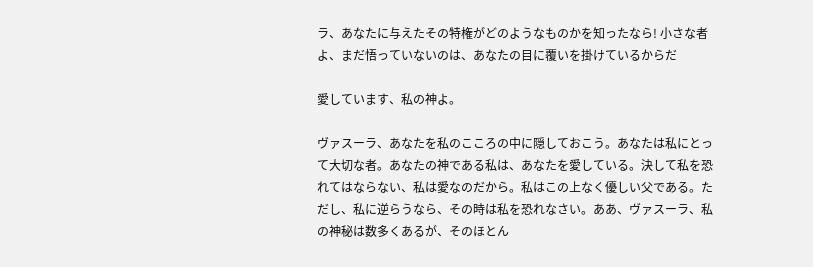ラ、あなたに与えたその特権がどのようなものかを知ったなら! 小さな者よ、まだ悟っていないのは、あなたの目に覆いを掛けているからだ

愛しています、私の神よ。

ヴァスーラ、あなたを私のこころの中に隠しておこう。あなたは私にとって大切な者。あなたの神である私は、あなたを愛している。決して私を恐れてはならない、私は愛なのだから。私はこの上なく優しい父である。ただし、私に逆らうなら、その時は私を恐れなさい。ああ、ヴァスーラ、私の神秘は数多くあるが、そのほとん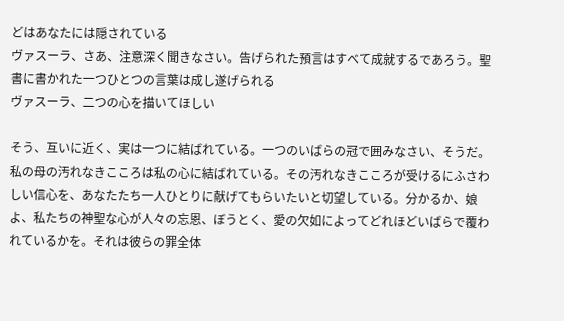どはあなたには隠されている
ヴァスーラ、さあ、注意深く聞きなさい。告げられた預言はすべて成就するであろう。聖書に書かれた一つひとつの言葉は成し遂げられる
ヴァスーラ、二つの心を描いてほしい

そう、互いに近く、実は一つに結ばれている。一つのいばらの冠で囲みなさい、そうだ。私の母の汚れなきこころは私の心に結ばれている。その汚れなきこころが受けるにふさわしい信心を、あなたたち一人ひとりに献げてもらいたいと切望している。分かるか、娘よ、私たちの神聖な心が人々の忘恩、ぼうとく、愛の欠如によってどれほどいばらで覆われているかを。それは彼らの罪全体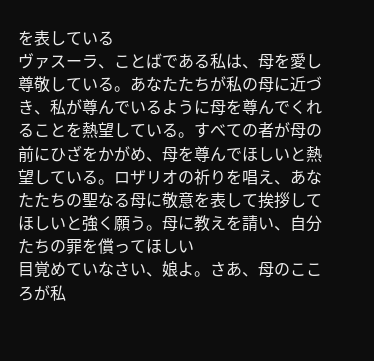を表している
ヴァスーラ、ことばである私は、母を愛し尊敬している。あなたたちが私の母に近づき、私が尊んでいるように母を尊んでくれることを熱望している。すべての者が母の前にひざをかがめ、母を尊んでほしいと熱望している。ロザリオの祈りを唱え、あなたたちの聖なる母に敬意を表して挨拶してほしいと強く願う。母に教えを請い、自分たちの罪を償ってほしい
目覚めていなさい、娘よ。さあ、母のこころが私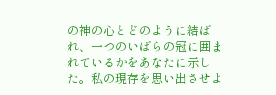の神の心とどのように結ばれ、一つのいばらの冠に囲まれているかをあなたに示した。私の現存を思い出させよ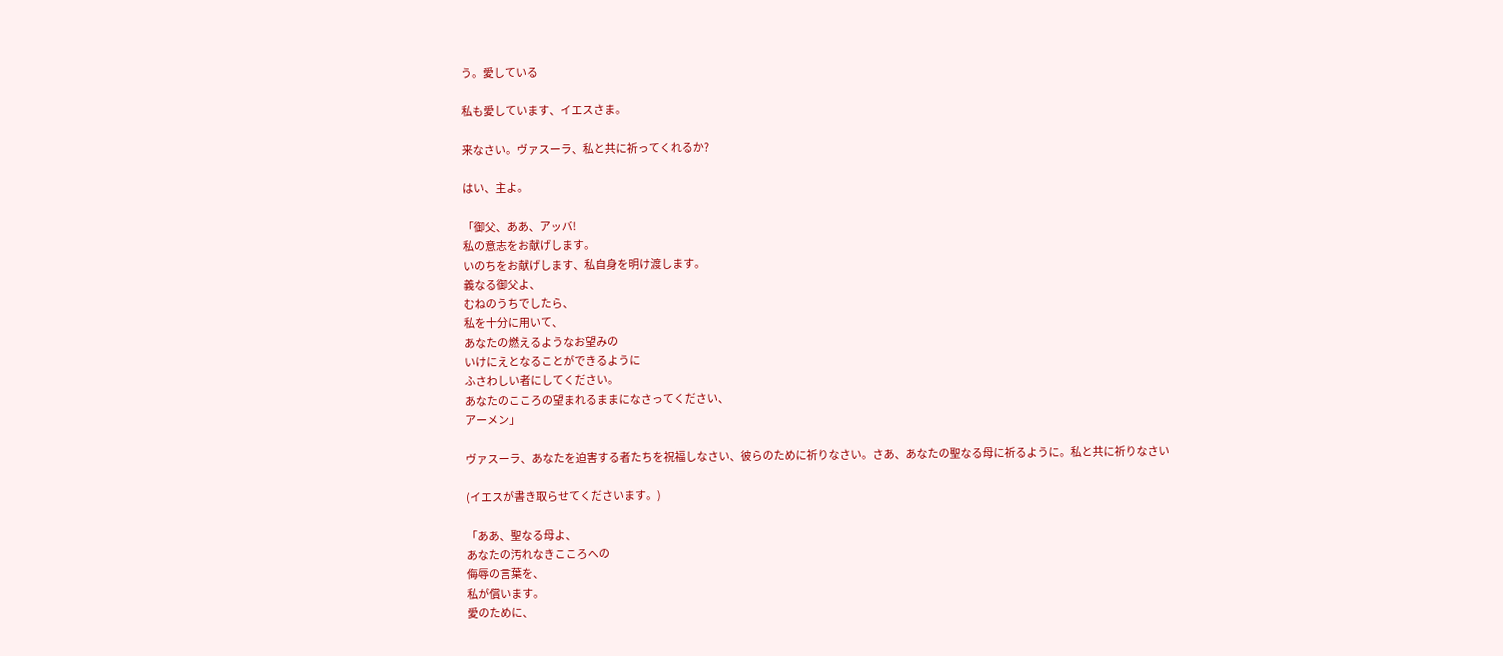う。愛している

私も愛しています、イエスさま。

来なさい。ヴァスーラ、私と共に祈ってくれるか?

はい、主よ。

「御父、ああ、アッバ!
私の意志をお献げします。
いのちをお献げします、私自身を明け渡します。
義なる御父よ、
むねのうちでしたら、
私を十分に用いて、
あなたの燃えるようなお望みの
いけにえとなることができるように
ふさわしい者にしてください。
あなたのこころの望まれるままになさってください、
アーメン」

ヴァスーラ、あなたを迫害する者たちを祝福しなさい、彼らのために祈りなさい。さあ、あなたの聖なる母に祈るように。私と共に祈りなさい

(イエスが書き取らせてくださいます。)

「ああ、聖なる母よ、
あなたの汚れなきこころへの
侮辱の言葉を、
私が償います。
愛のために、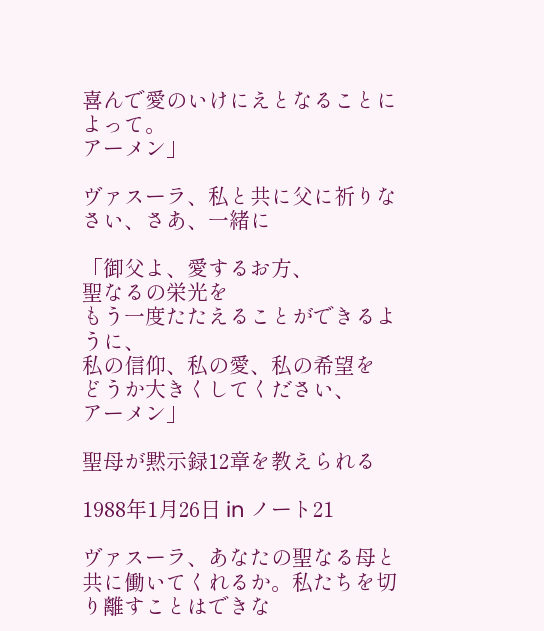喜んで愛のいけにえとなることによって。
アーメン」

ヴァスーラ、私と共に父に祈りなさい、さあ、一緒に

「御父よ、愛するお方、
聖なるの栄光を
もう一度たたえることができるように、
私の信仰、私の愛、私の希望を
どうか大きくしてください、
アーメン」

聖母が黙示録12章を教えられる

1988年1月26日 in ノート21

ヴァスーラ、あなたの聖なる母と共に働いてくれるか。私たちを切り離すことはできな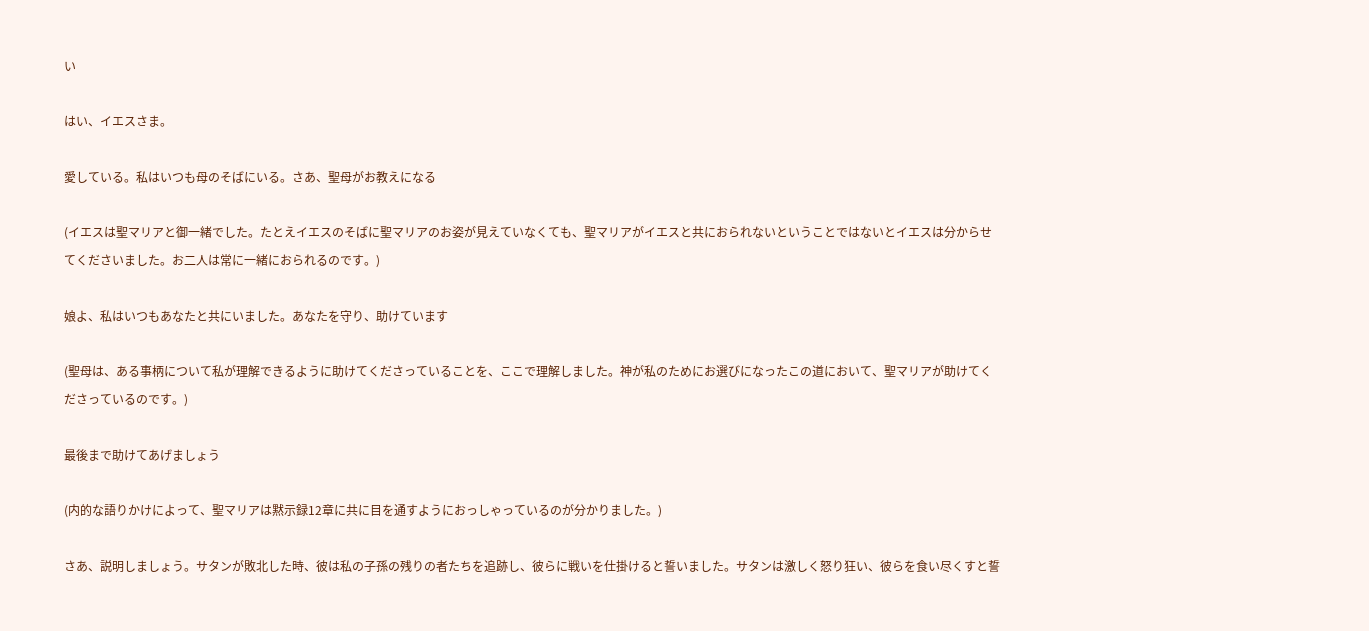い

はい、イエスさま。

愛している。私はいつも母のそばにいる。さあ、聖母がお教えになる

(イエスは聖マリアと御一緒でした。たとえイエスのそばに聖マリアのお姿が見えていなくても、聖マリアがイエスと共におられないということではないとイエスは分からせてくださいました。お二人は常に一緒におられるのです。)

娘よ、私はいつもあなたと共にいました。あなたを守り、助けています

(聖母は、ある事柄について私が理解できるように助けてくださっていることを、ここで理解しました。神が私のためにお選びになったこの道において、聖マリアが助けてくださっているのです。)

最後まで助けてあげましょう

(内的な語りかけによって、聖マリアは黙示録12章に共に目を通すようにおっしゃっているのが分かりました。)

さあ、説明しましょう。サタンが敗北した時、彼は私の子孫の残りの者たちを追跡し、彼らに戦いを仕掛けると誓いました。サタンは激しく怒り狂い、彼らを食い尽くすと誓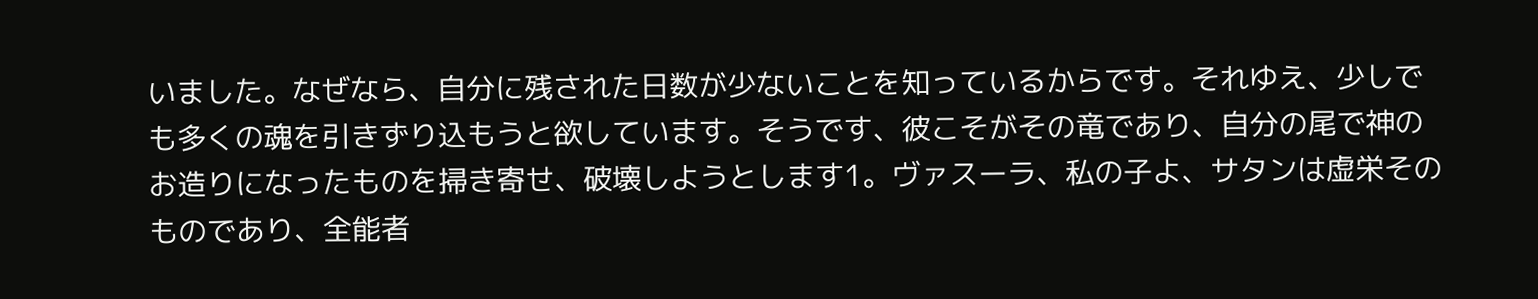いました。なぜなら、自分に残された日数が少ないことを知っているからです。それゆえ、少しでも多くの魂を引きずり込もうと欲しています。そうです、彼こそがその竜であり、自分の尾で神のお造りになったものを掃き寄せ、破壊しようとします1。ヴァスーラ、私の子よ、サタンは虚栄そのものであり、全能者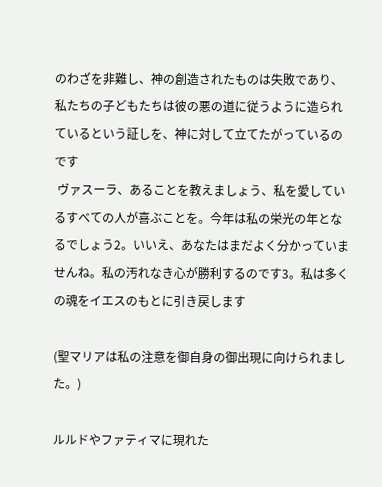のわざを非難し、神の創造されたものは失敗であり、私たちの子どもたちは彼の悪の道に従うように造られているという証しを、神に対して立てたがっているのです
 ヴァスーラ、あることを教えましょう、私を愛しているすべての人が喜ぶことを。今年は私の栄光の年となるでしょう2。いいえ、あなたはまだよく分かっていませんね。私の汚れなき心が勝利するのです3。私は多くの魂をイエスのもとに引き戻します

(聖マリアは私の注意を御自身の御出現に向けられました。)

ルルドやファティマに現れた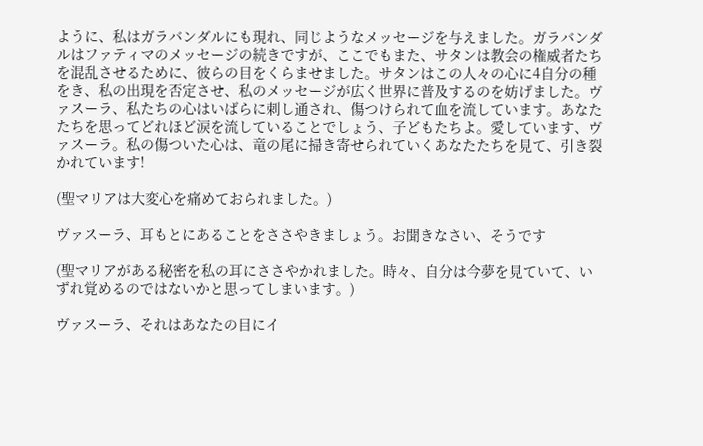ように、私はガラバンダルにも現れ、同じようなメッセージを与えました。ガラバンダルはファティマのメッセージの続きですが、ここでもまた、サタンは教会の権威者たちを混乱させるために、彼らの目をくらませました。サタンはこの人々の心に4自分の種をき、私の出現を否定させ、私のメッセージが広く世界に普及するのを妨げました。ヴァスーラ、私たちの心はいばらに刺し通され、傷つけられて血を流しています。あなたたちを思ってどれほど涙を流していることでしょう、子どもたちよ。愛しています、ヴァスーラ。私の傷ついた心は、竜の尾に掃き寄せられていくあなたたちを見て、引き裂かれています!

(聖マリアは大変心を痛めておられました。)

ヴァスーラ、耳もとにあることをささやきましょう。お聞きなさい、そうです

(聖マリアがある秘密を私の耳にささやかれました。時々、自分は今夢を見ていて、いずれ覚めるのではないかと思ってしまいます。)

ヴァスーラ、それはあなたの目にイ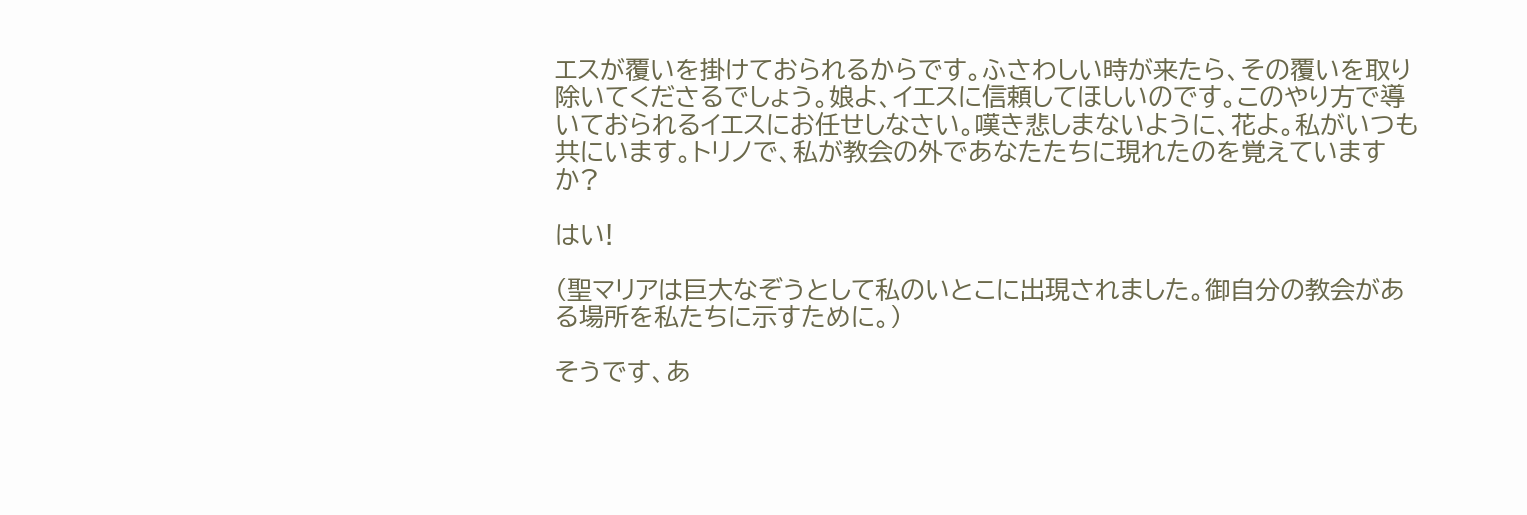エスが覆いを掛けておられるからです。ふさわしい時が来たら、その覆いを取り除いてくださるでしょう。娘よ、イエスに信頼してほしいのです。このやり方で導いておられるイエスにお任せしなさい。嘆き悲しまないように、花よ。私がいつも共にいます。トリノで、私が教会の外であなたたちに現れたのを覚えていますか?

はい!

(聖マリアは巨大なぞうとして私のいとこに出現されました。御自分の教会がある場所を私たちに示すために。)

そうです、あ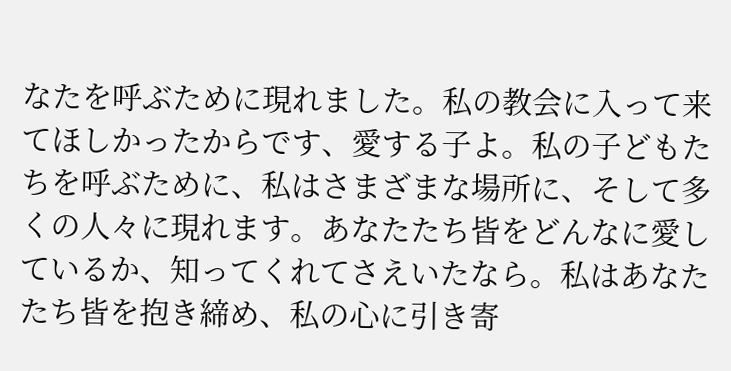なたを呼ぶために現れました。私の教会に入って来てほしかったからです、愛する子よ。私の子どもたちを呼ぶために、私はさまざまな場所に、そして多くの人々に現れます。あなたたち皆をどんなに愛しているか、知ってくれてさえいたなら。私はあなたたち皆を抱き締め、私の心に引き寄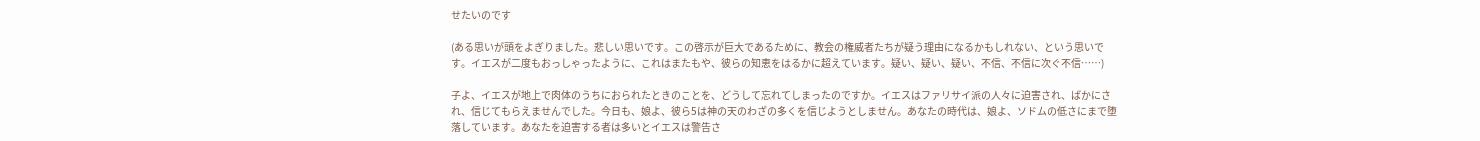せたいのです

(ある思いが頭をよぎりました。悲しい思いです。この啓示が巨大であるために、教会の権威者たちが疑う理由になるかもしれない、という思いです。イエスが二度もおっしゃったように、これはまたもや、彼らの知恵をはるかに超えています。疑い、疑い、疑い、不信、不信に次ぐ不信……)

子よ、イエスが地上で肉体のうちにおられたときのことを、どうして忘れてしまったのですか。イエスはファリサイ派の人々に迫害され、ばかにされ、信じてもらえませんでした。今日も、娘よ、彼ら5は神の天のわざの多くを信じようとしません。あなたの時代は、娘よ、ソドムの低さにまで堕落しています。あなたを迫害する者は多いとイエスは警告さ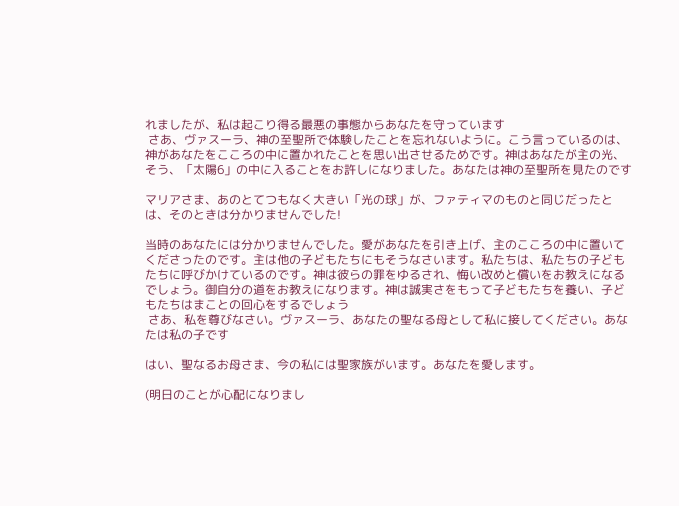れましたが、私は起こり得る最悪の事態からあなたを守っています
 さあ、ヴァスーラ、神の至聖所で体験したことを忘れないように。こう言っているのは、神があなたをこころの中に置かれたことを思い出させるためです。神はあなたが主の光、そう、「太陽6」の中に入ることをお許しになりました。あなたは神の至聖所を見たのです

マリアさま、あのとてつもなく大きい「光の球」が、ファティマのものと同じだったとは、そのときは分かりませんでした!

当時のあなたには分かりませんでした。愛があなたを引き上げ、主のこころの中に置いてくださったのです。主は他の子どもたちにもそうなさいます。私たちは、私たちの子どもたちに呼びかけているのです。神は彼らの罪をゆるされ、悔い改めと償いをお教えになるでしょう。御自分の道をお教えになります。神は誠実さをもって子どもたちを養い、子どもたちはまことの回心をするでしょう
 さあ、私を尊びなさい。ヴァスーラ、あなたの聖なる母として私に接してください。あなたは私の子です

はい、聖なるお母さま、今の私には聖家族がいます。あなたを愛します。

(明日のことが心配になりまし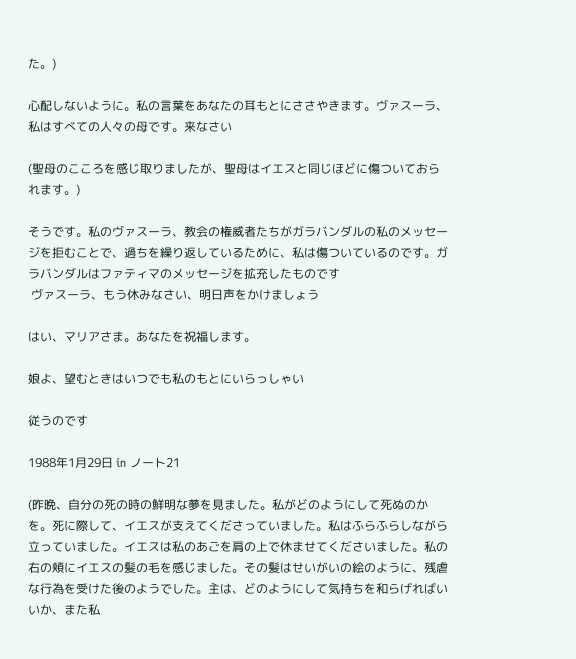た。)

心配しないように。私の言葉をあなたの耳もとにささやきます。ヴァスーラ、私はすべての人々の母です。来なさい

(聖母のこころを感じ取りましたが、聖母はイエスと同じほどに傷ついておられます。)

そうです。私のヴァスーラ、教会の権威者たちがガラバンダルの私のメッセージを拒むことで、過ちを繰り返しているために、私は傷ついているのです。ガラバンダルはファティマのメッセージを拡充したものです
 ヴァスーラ、もう休みなさい、明日声をかけましょう

はい、マリアさま。あなたを祝福します。

娘よ、望むときはいつでも私のもとにいらっしゃい

従うのです

1988年1月29日 in ノート21

(昨晩、自分の死の時の鮮明な夢を見ました。私がどのようにして死ぬのかを。死に際して、イエスが支えてくださっていました。私はふらふらしながら立っていました。イエスは私のあごを肩の上で休ませてくださいました。私の右の頬にイエスの髪の毛を感じました。その髪はせいがいの絵のように、残虐な行為を受けた後のようでした。主は、どのようにして気持ちを和らげればいいか、また私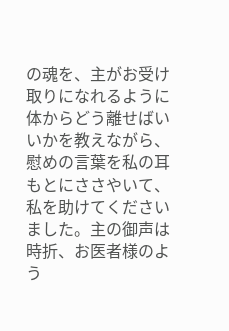の魂を、主がお受け取りになれるように体からどう離せばいいかを教えながら、慰めの言葉を私の耳もとにささやいて、私を助けてくださいました。主の御声は時折、お医者様のよう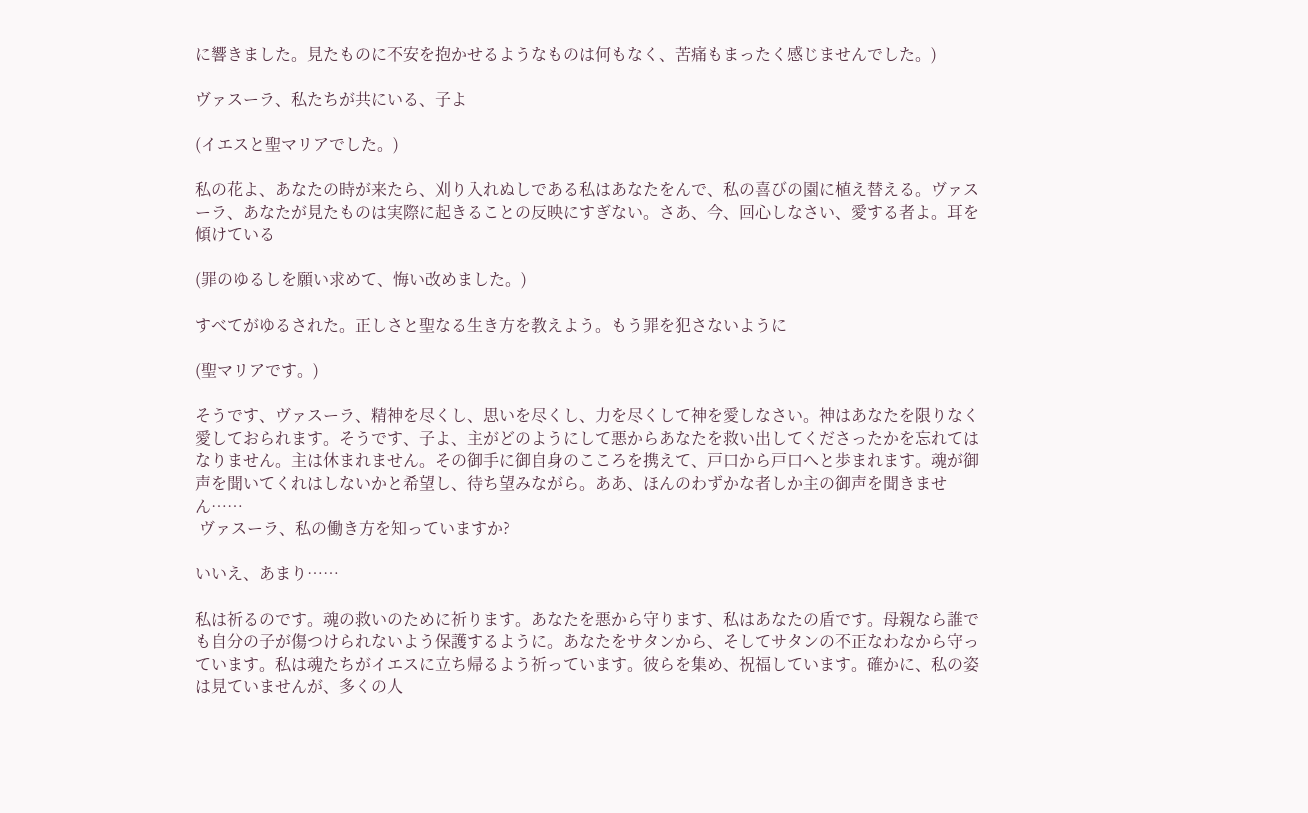に響きました。見たものに不安を抱かせるようなものは何もなく、苦痛もまったく感じませんでした。)

ヴァスーラ、私たちが共にいる、子よ

(イエスと聖マリアでした。)

私の花よ、あなたの時が来たら、刈り入れぬしである私はあなたをんで、私の喜びの園に植え替える。ヴァスーラ、あなたが見たものは実際に起きることの反映にすぎない。さあ、今、回心しなさい、愛する者よ。耳を傾けている

(罪のゆるしを願い求めて、悔い改めました。)

すべてがゆるされた。正しさと聖なる生き方を教えよう。もう罪を犯さないように

(聖マリアです。)

そうです、ヴァスーラ、精神を尽くし、思いを尽くし、力を尽くして神を愛しなさい。神はあなたを限りなく愛しておられます。そうです、子よ、主がどのようにして悪からあなたを救い出してくださったかを忘れてはなりません。主は休まれません。その御手に御自身のこころを携えて、戸口から戸口へと歩まれます。魂が御声を聞いてくれはしないかと希望し、待ち望みながら。ああ、ほんのわずかな者しか主の御声を聞きません……
 ヴァスーラ、私の働き方を知っていますか?

いいえ、あまり……

私は祈るのです。魂の救いのために祈ります。あなたを悪から守ります、私はあなたの盾です。母親なら誰でも自分の子が傷つけられないよう保護するように。あなたをサタンから、そしてサタンの不正なわなから守っています。私は魂たちがイエスに立ち帰るよう祈っています。彼らを集め、祝福しています。確かに、私の姿は見ていませんが、多くの人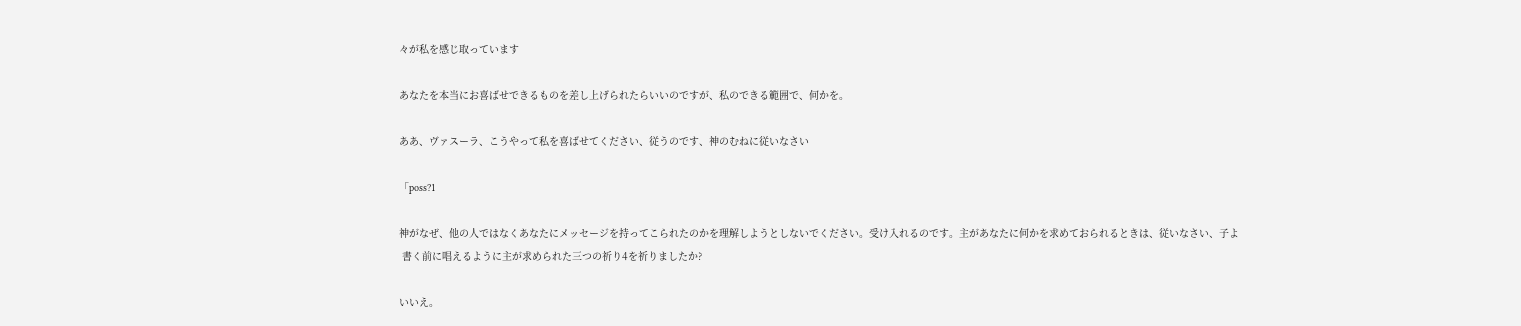々が私を感じ取っています

あなたを本当にお喜ばせできるものを差し上げられたらいいのですが、私のできる範囲で、何かを。

ああ、ヴァスーラ、こうやって私を喜ばせてください、従うのです、神のむねに従いなさい

「poss?1

神がなぜ、他の人ではなくあなたにメッセージを持ってこられたのかを理解しようとしないでください。受け入れるのです。主があなたに何かを求めておられるときは、従いなさい、子よ
 書く前に唱えるように主が求められた三つの祈り4を祈りましたか?

いいえ。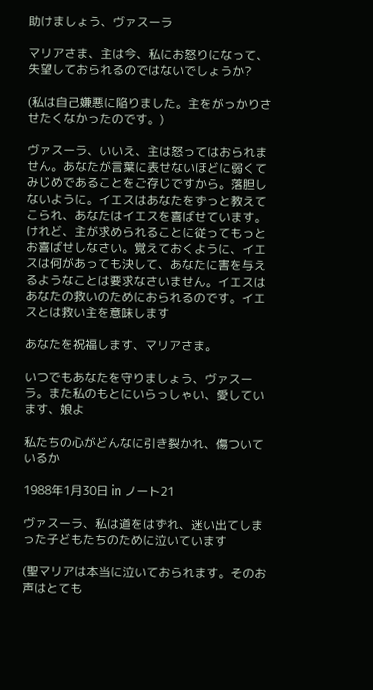助けましょう、ヴァスーラ

マリアさま、主は今、私にお怒りになって、失望しておられるのではないでしょうか?

(私は自己嫌悪に陥りました。主をがっかりさせたくなかったのです。)

ヴァスーラ、いいえ、主は怒ってはおられません。あなたが言葉に表せないほどに弱くてみじめであることをご存じですから。落胆しないように。イエスはあなたをずっと教えてこられ、あなたはイエスを喜ばせています。けれど、主が求められることに従ってもっとお喜ばせしなさい。覚えておくように、イエスは何があっても決して、あなたに害を与えるようなことは要求なさいません。イエスはあなたの救いのためにおられるのです。イエスとは救い主を意味します

あなたを祝福します、マリアさま。

いつでもあなたを守りましょう、ヴァスーラ。また私のもとにいらっしゃい、愛しています、娘よ

私たちの心がどんなに引き裂かれ、傷ついているか

1988年1月30日 in ノート21

ヴァスーラ、私は道をはずれ、迷い出てしまった子どもたちのために泣いています

(聖マリアは本当に泣いておられます。そのお声はとても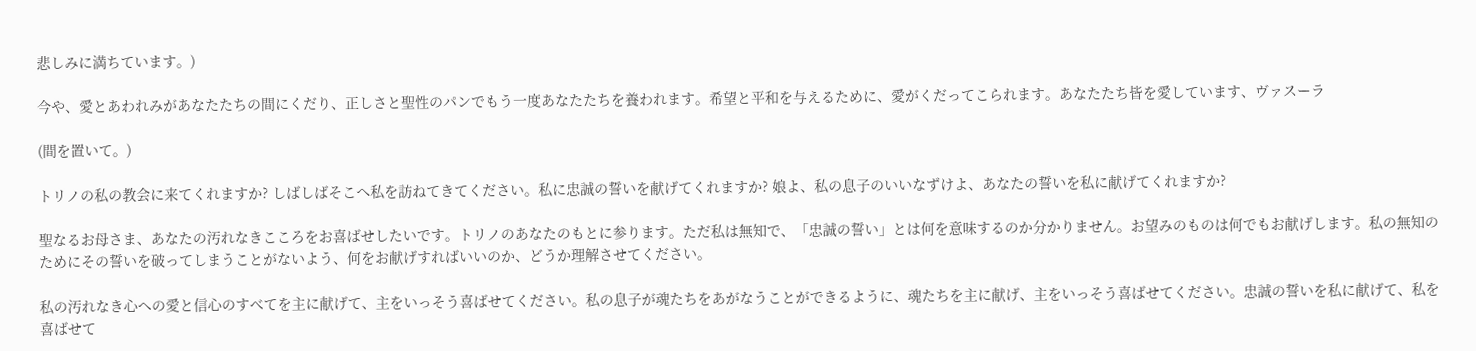悲しみに満ちています。)

今や、愛とあわれみがあなたたちの間にくだり、正しさと聖性のパンでもう一度あなたたちを養われます。希望と平和を与えるために、愛がくだってこられます。あなたたち皆を愛しています、ヴァスーラ

(間を置いて。)

トリノの私の教会に来てくれますか? しばしばそこへ私を訪ねてきてください。私に忠誠の誓いを献げてくれますか? 娘よ、私の息子のいいなずけよ、あなたの誓いを私に献げてくれますか?

聖なるお母さま、あなたの汚れなきこころをお喜ばせしたいです。トリノのあなたのもとに参ります。ただ私は無知で、「忠誠の誓い」とは何を意味するのか分かりません。お望みのものは何でもお献げします。私の無知のためにその誓いを破ってしまうことがないよう、何をお献げすればいいのか、どうか理解させてください。

私の汚れなき心への愛と信心のすべてを主に献げて、主をいっそう喜ばせてください。私の息子が魂たちをあがなうことができるように、魂たちを主に献げ、主をいっそう喜ばせてください。忠誠の誓いを私に献げて、私を喜ばせて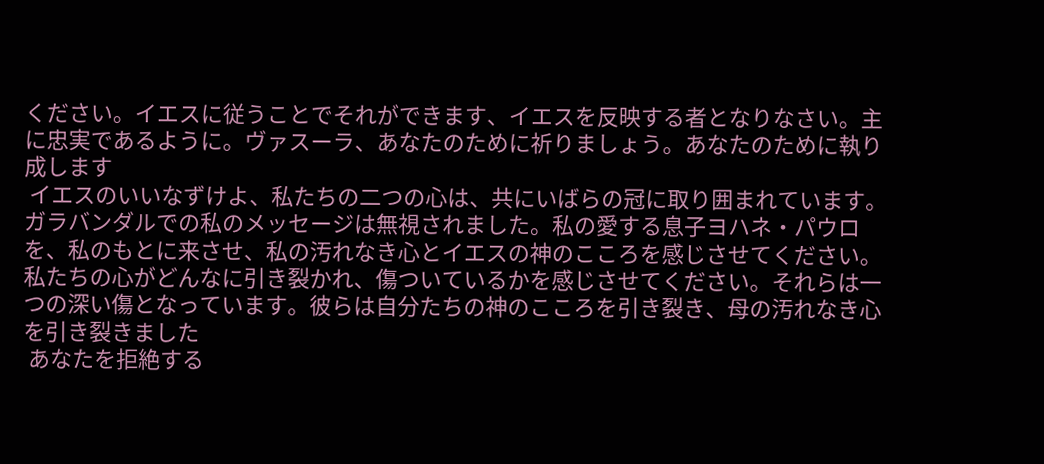ください。イエスに従うことでそれができます、イエスを反映する者となりなさい。主に忠実であるように。ヴァスーラ、あなたのために祈りましょう。あなたのために執り成します
 イエスのいいなずけよ、私たちの二つの心は、共にいばらの冠に取り囲まれています。ガラバンダルでの私のメッセージは無視されました。私の愛する息子ヨハネ・パウロを、私のもとに来させ、私の汚れなき心とイエスの神のこころを感じさせてください。私たちの心がどんなに引き裂かれ、傷ついているかを感じさせてください。それらは一つの深い傷となっています。彼らは自分たちの神のこころを引き裂き、母の汚れなき心を引き裂きました
 あなたを拒絶する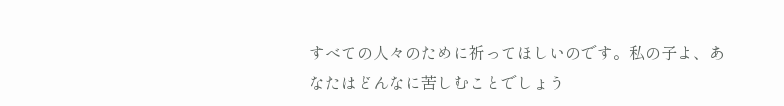すべての人々のために祈ってほしいのです。私の子よ、あなたはどんなに苦しむことでしょう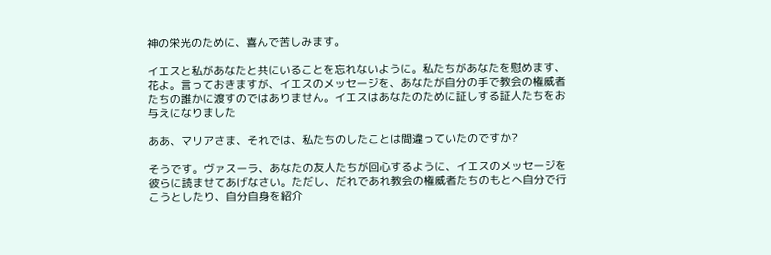神の栄光のために、喜んで苦しみます。

イエスと私があなたと共にいることを忘れないように。私たちがあなたを慰めます、花よ。言っておきますが、イエスのメッセージを、あなたが自分の手で教会の権威者たちの誰かに渡すのではありません。イエスはあなたのために証しする証人たちをお与えになりました

ああ、マリアさま、それでは、私たちのしたことは間違っていたのですか?

そうです。ヴァスーラ、あなたの友人たちが回心するように、イエスのメッセージを彼らに読ませてあげなさい。ただし、だれであれ教会の権威者たちのもとへ自分で行こうとしたり、自分自身を紹介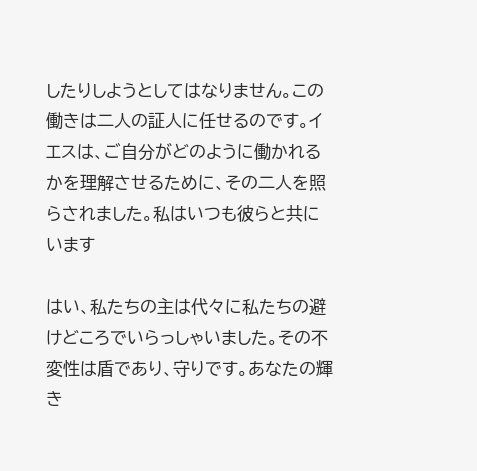したりしようとしてはなりません。この働きは二人の証人に任せるのです。イエスは、ご自分がどのように働かれるかを理解させるために、その二人を照らされました。私はいつも彼らと共にいます

はい、私たちの主は代々に私たちの避けどころでいらっしゃいました。その不変性は盾であり、守りです。あなたの輝き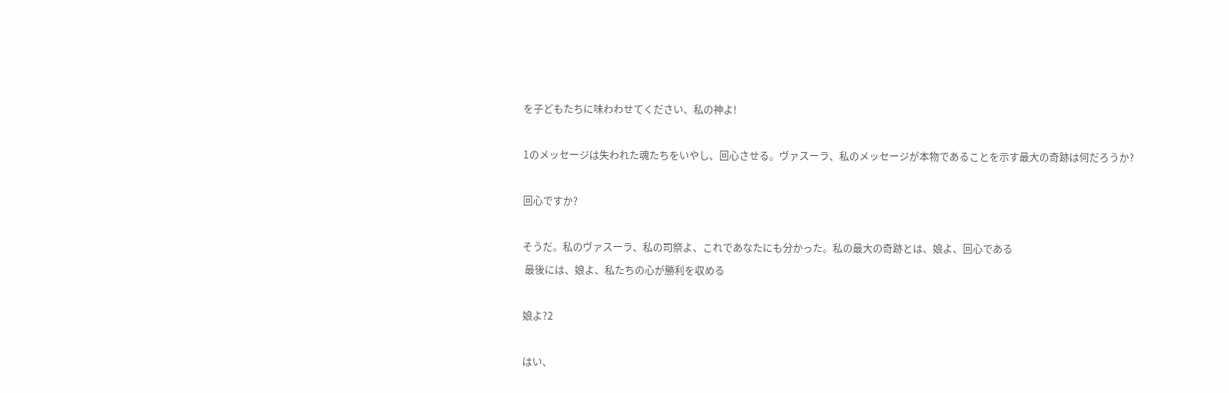を子どもたちに味わわせてください、私の神よ!

1のメッセージは失われた魂たちをいやし、回心させる。ヴァスーラ、私のメッセージが本物であることを示す最大の奇跡は何だろうか?

回心ですか?

そうだ。私のヴァスーラ、私の司祭よ、これであなたにも分かった。私の最大の奇跡とは、娘よ、回心である
 最後には、娘よ、私たちの心が勝利を収める

娘よ?2

はい、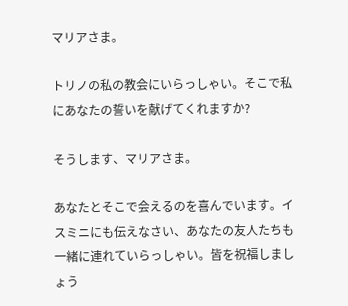マリアさま。

トリノの私の教会にいらっしゃい。そこで私にあなたの誓いを献げてくれますか?

そうします、マリアさま。

あなたとそこで会えるのを喜んでいます。イスミニにも伝えなさい、あなたの友人たちも一緒に連れていらっしゃい。皆を祝福しましょう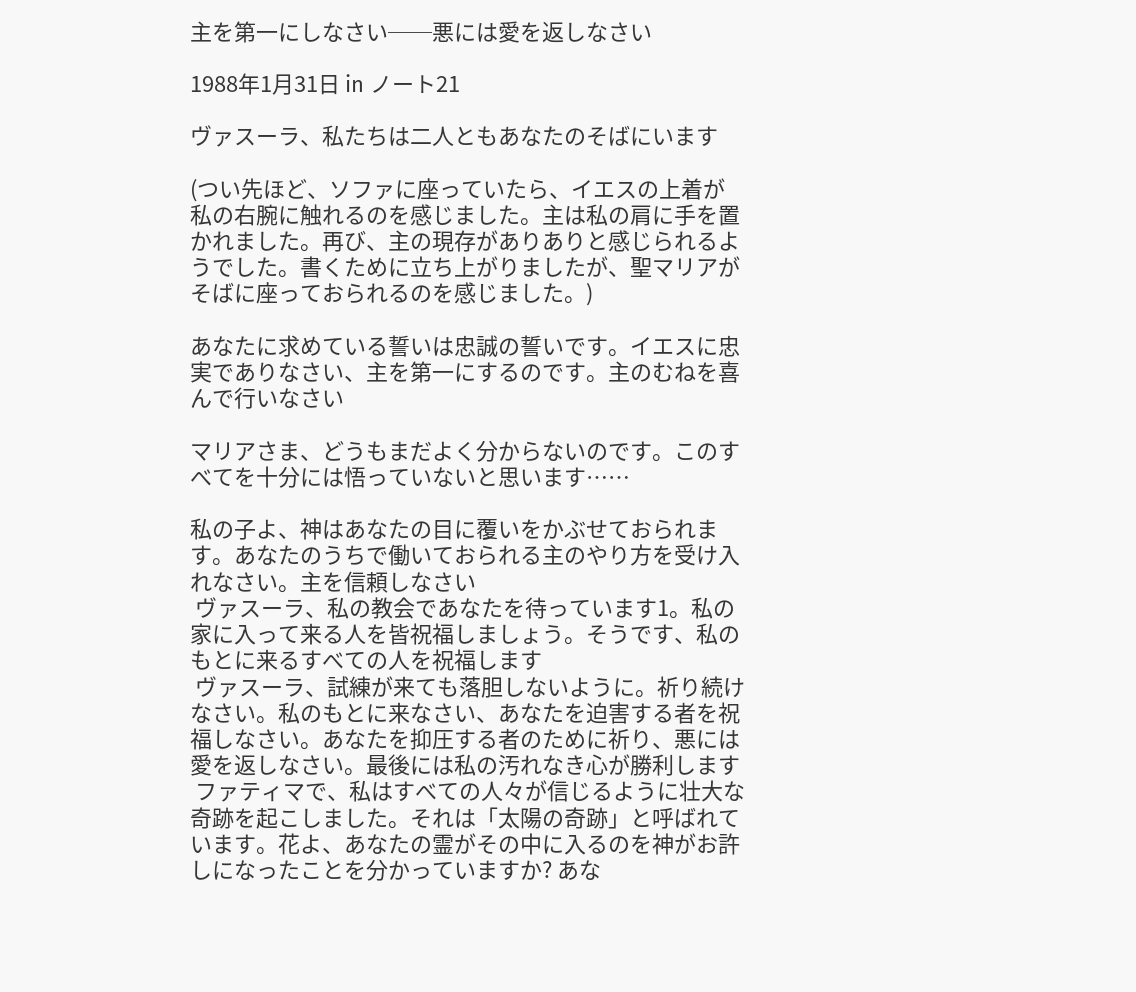主を第一にしなさい──悪には愛を返しなさい

1988年1月31日 in ノート21

ヴァスーラ、私たちは二人ともあなたのそばにいます

(つい先ほど、ソファに座っていたら、イエスの上着が私の右腕に触れるのを感じました。主は私の肩に手を置かれました。再び、主の現存がありありと感じられるようでした。書くために立ち上がりましたが、聖マリアがそばに座っておられるのを感じました。)

あなたに求めている誓いは忠誠の誓いです。イエスに忠実でありなさい、主を第一にするのです。主のむねを喜んで行いなさい

マリアさま、どうもまだよく分からないのです。このすべてを十分には悟っていないと思います……

私の子よ、神はあなたの目に覆いをかぶせておられます。あなたのうちで働いておられる主のやり方を受け入れなさい。主を信頼しなさい
 ヴァスーラ、私の教会であなたを待っています1。私の家に入って来る人を皆祝福しましょう。そうです、私のもとに来るすべての人を祝福します
 ヴァスーラ、試練が来ても落胆しないように。祈り続けなさい。私のもとに来なさい、あなたを迫害する者を祝福しなさい。あなたを抑圧する者のために祈り、悪には愛を返しなさい。最後には私の汚れなき心が勝利します
 ファティマで、私はすべての人々が信じるように壮大な奇跡を起こしました。それは「太陽の奇跡」と呼ばれています。花よ、あなたの霊がその中に入るのを神がお許しになったことを分かっていますか? あな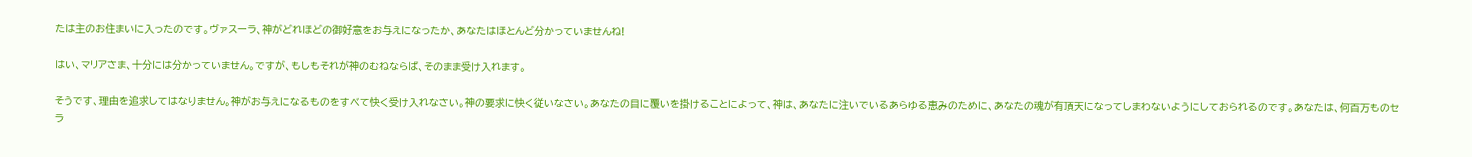たは主のお住まいに入ったのです。ヴァスーラ、神がどれほどの御好意をお与えになったか、あなたはほとんど分かっていませんね!

はい、マリアさま、十分には分かっていません。ですが、もしもそれが神のむねならば、そのまま受け入れます。

そうです、理由を追求してはなりません。神がお与えになるものをすべて快く受け入れなさい。神の要求に快く従いなさい。あなたの目に覆いを掛けることによって、神は、あなたに注いでいるあらゆる恵みのために、あなたの魂が有頂天になってしまわないようにしておられるのです。あなたは、何百万ものセラ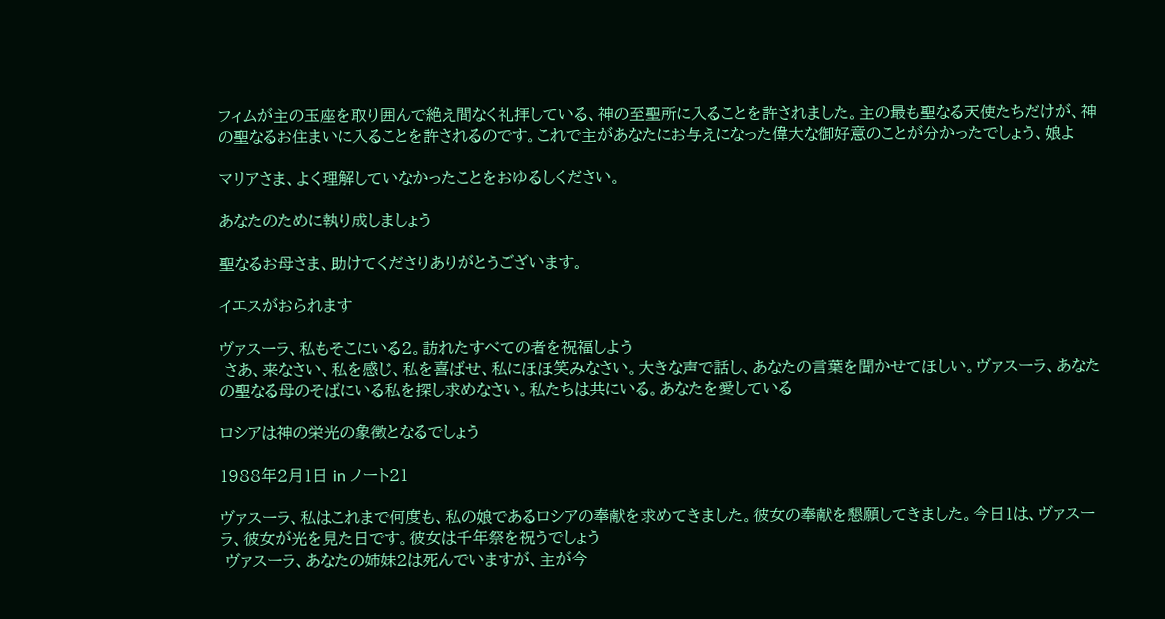フィムが主の玉座を取り囲んで絶え間なく礼拝している、神の至聖所に入ることを許されました。主の最も聖なる天使たちだけが、神の聖なるお住まいに入ることを許されるのです。これで主があなたにお与えになった偉大な御好意のことが分かったでしょう、娘よ

マリアさま、よく理解していなかったことをおゆるしください。

あなたのために執り成しましょう

聖なるお母さま、助けてくださりありがとうございます。

イエスがおられます

ヴァスーラ、私もそこにいる2。訪れたすべての者を祝福しよう
 さあ、来なさい、私を感じ、私を喜ばせ、私にほほ笑みなさい。大きな声で話し、あなたの言葉を聞かせてほしい。ヴァスーラ、あなたの聖なる母のそばにいる私を探し求めなさい。私たちは共にいる。あなたを愛している

ロシアは神の栄光の象徴となるでしょう

1988年2月1日 in ノート21

ヴァスーラ、私はこれまで何度も、私の娘であるロシアの奉献を求めてきました。彼女の奉献を懇願してきました。今日1は、ヴァスーラ、彼女が光を見た日です。彼女は千年祭を祝うでしょう
 ヴァスーラ、あなたの姉妹2は死んでいますが、主が今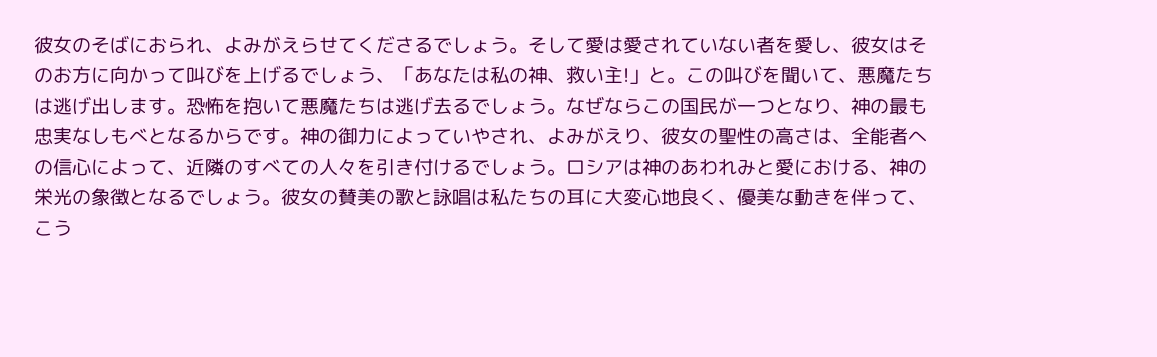彼女のそばにおられ、よみがえらせてくださるでしょう。そして愛は愛されていない者を愛し、彼女はそのお方に向かって叫びを上げるでしょう、「あなたは私の神、救い主!」と。この叫びを聞いて、悪魔たちは逃げ出します。恐怖を抱いて悪魔たちは逃げ去るでしょう。なぜならこの国民が一つとなり、神の最も忠実なしもべとなるからです。神の御力によっていやされ、よみがえり、彼女の聖性の高さは、全能者への信心によって、近隣のすべての人々を引き付けるでしょう。ロシアは神のあわれみと愛における、神の栄光の象徴となるでしょう。彼女の賛美の歌と詠唱は私たちの耳に大変心地良く、優美な動きを伴って、こう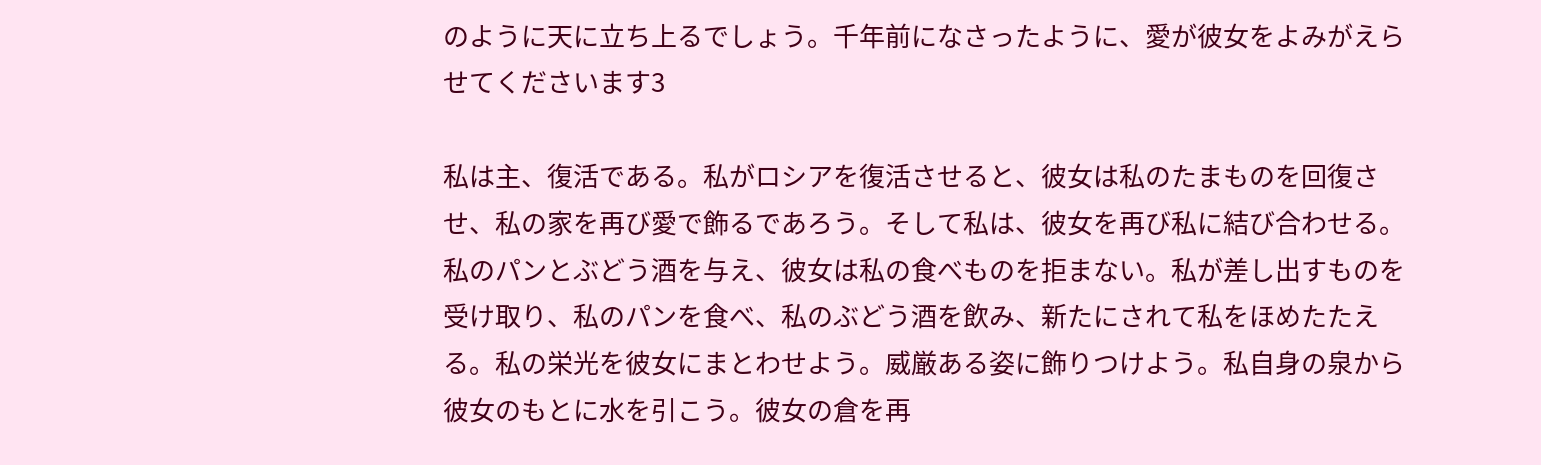のように天に立ち上るでしょう。千年前になさったように、愛が彼女をよみがえらせてくださいます3

私は主、復活である。私がロシアを復活させると、彼女は私のたまものを回復させ、私の家を再び愛で飾るであろう。そして私は、彼女を再び私に結び合わせる。私のパンとぶどう酒を与え、彼女は私の食べものを拒まない。私が差し出すものを受け取り、私のパンを食べ、私のぶどう酒を飲み、新たにされて私をほめたたえる。私の栄光を彼女にまとわせよう。威厳ある姿に飾りつけよう。私自身の泉から彼女のもとに水を引こう。彼女の倉を再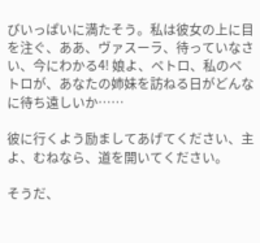びいっぱいに満たそう。私は彼女の上に目を注ぐ、ああ、ヴァスーラ、待っていなさい、今にわかる4! 娘よ、ペトロ、私のペトロが、あなたの姉妹を訪ねる日がどんなに待ち遠しいか……

彼に行くよう励ましてあげてください、主よ、むねなら、道を開いてください。

そうだ、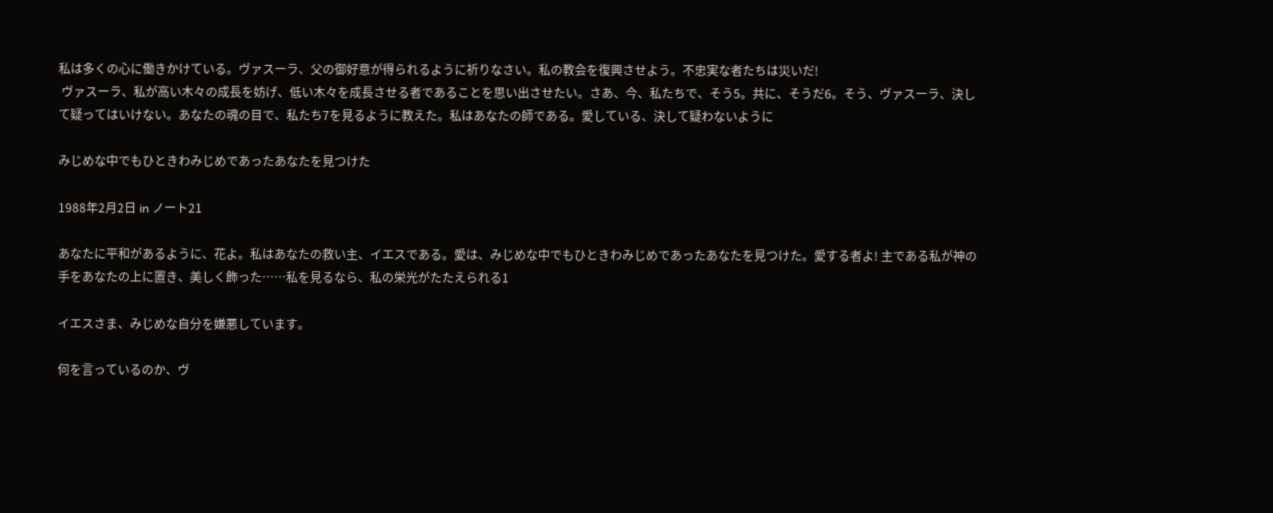私は多くの心に働きかけている。ヴァスーラ、父の御好意が得られるように祈りなさい。私の教会を復興させよう。不忠実な者たちは災いだ!
 ヴァスーラ、私が高い木々の成長を妨げ、低い木々を成長させる者であることを思い出させたい。さあ、今、私たちで、そう5。共に、そうだ6。そう、ヴァスーラ、決して疑ってはいけない。あなたの魂の目で、私たち7を見るように教えた。私はあなたの師である。愛している、決して疑わないように

みじめな中でもひときわみじめであったあなたを見つけた

1988年2月2日 in ノート21

あなたに平和があるように、花よ。私はあなたの救い主、イエスである。愛は、みじめな中でもひときわみじめであったあなたを見つけた。愛する者よ! 主である私が神の手をあなたの上に置き、美しく飾った……私を見るなら、私の栄光がたたえられる1

イエスさま、みじめな自分を嫌悪しています。

何を言っているのか、ヴ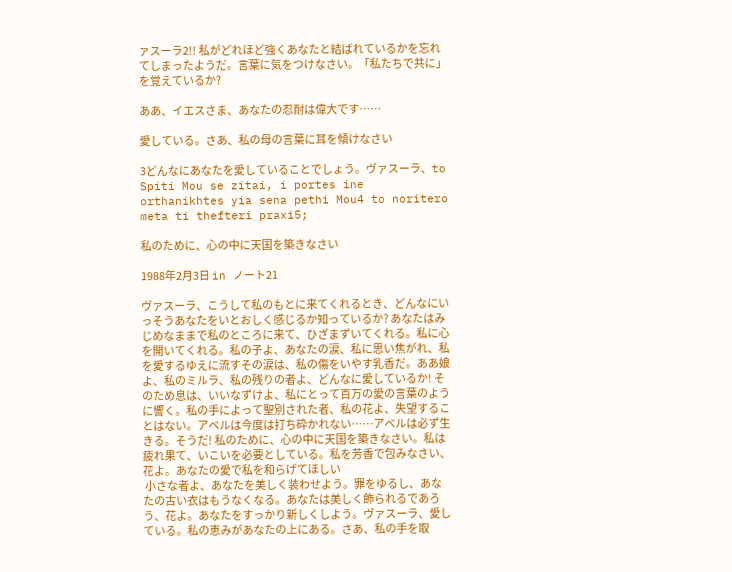ァスーラ2!! 私がどれほど強くあなたと結ばれているかを忘れてしまったようだ。言葉に気をつけなさい。「私たちで共に」を覚えているか?

ああ、イエスさま、あなたの忍耐は偉大です……

愛している。さあ、私の母の言葉に耳を傾けなさい

3どんなにあなたを愛していることでしょう。ヴァスーラ、to Spiti Mou se zitai, i portes ine orthanikhtes yia sena pethi Mou4 to noritero meta ti thefteri praxi5;

私のために、心の中に天国を築きなさい

1988年2月3日 in ノート21

ヴァスーラ、こうして私のもとに来てくれるとき、どんなにいっそうあなたをいとおしく感じるか知っているか? あなたはみじめなままで私のところに来て、ひざまずいてくれる。私に心を開いてくれる。私の子よ、あなたの涙、私に思い焦がれ、私を愛するゆえに流すその涙は、私の傷をいやす乳香だ。ああ娘よ、私のミルラ、私の残りの者よ、どんなに愛しているか! そのため息は、いいなずけよ、私にとって百万の愛の言葉のように響く。私の手によって聖別された者、私の花よ、失望することはない。アベルは今度は打ち砕かれない……アベルは必ず生きる。そうだ! 私のために、心の中に天国を築きなさい。私は疲れ果て、いこいを必要としている。私を芳香で包みなさい、花よ。あなたの愛で私を和らげてほしい
 小さな者よ、あなたを美しく装わせよう。罪をゆるし、あなたの古い衣はもうなくなる。あなたは美しく飾られるであろう、花よ。あなたをすっかり新しくしよう。ヴァスーラ、愛している。私の恵みがあなたの上にある。さあ、私の手を取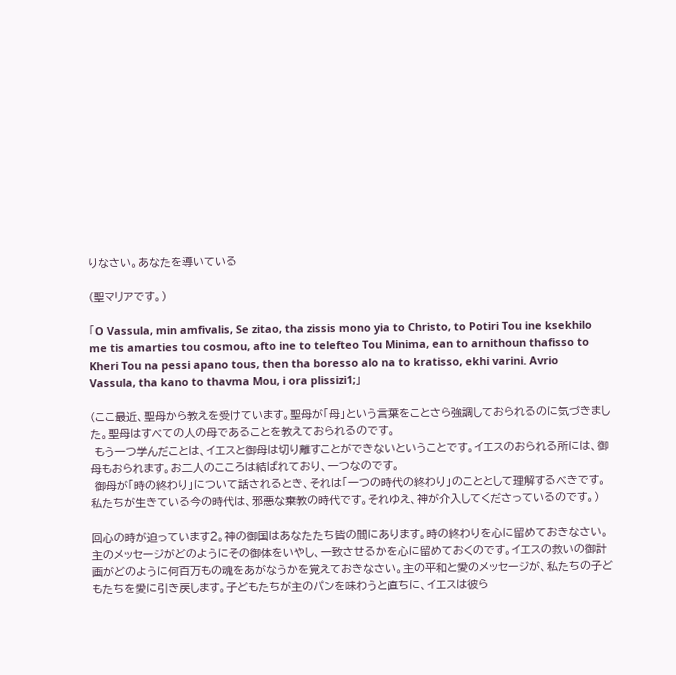りなさい。あなたを導いている

(聖マリアです。)

「O Vassula, min amfivalis, Se zitao, tha zissis mono yia to Christo, to Potiri Tou ine ksekhilo me tis amarties tou cosmou, afto ine to telefteo Tou Minima, ean to arnithoun thafisso to Kheri Tou na pessi apano tous, then tha boresso alo na to kratisso, ekhi varini. Avrio Vassula, tha kano to thavma Mou, i ora plissizi1;」

(ここ最近、聖母から教えを受けています。聖母が「母」という言葉をことさら強調しておられるのに気づきました。聖母はすべての人の母であることを教えておられるのです。
 もう一つ学んだことは、イエスと御母は切り離すことができないということです。イエスのおられる所には、御母もおられます。お二人のこころは結ばれており、一つなのです。
 御母が「時の終わり」について話されるとき、それは「一つの時代の終わり」のこととして理解するべきです。私たちが生きている今の時代は、邪悪な棄教の時代です。それゆえ、神が介入してくださっているのです。)

回心の時が迫っています2。神の御国はあなたたち皆の間にあります。時の終わりを心に留めておきなさい。主のメッセージがどのようにその御体をいやし、一致させるかを心に留めておくのです。イエスの救いの御計画がどのように何百万もの魂をあがなうかを覚えておきなさい。主の平和と愛のメッセージが、私たちの子どもたちを愛に引き戻します。子どもたちが主のパンを味わうと直ちに、イエスは彼ら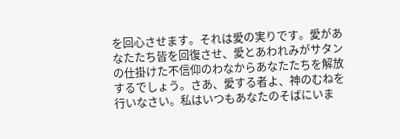を回心させます。それは愛の実りです。愛があなたたち皆を回復させ、愛とあわれみがサタンの仕掛けた不信仰のわなからあなたたちを解放するでしょう。さあ、愛する者よ、神のむねを行いなさい。私はいつもあなたのそばにいま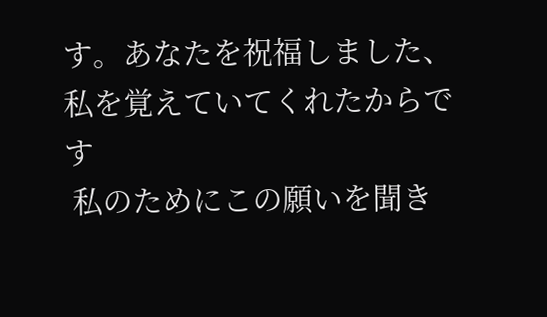す。あなたを祝福しました、私を覚えていてくれたからです
 私のためにこの願いを聞き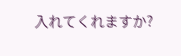入れてくれますか?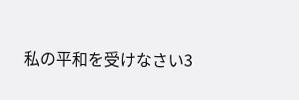私の平和を受けなさい3